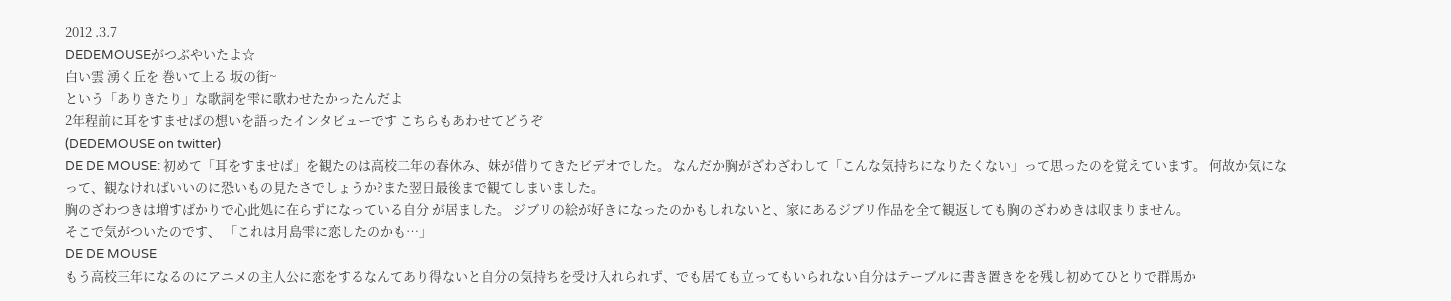2012 .3.7
DEDEMOUSEがつぶやいたよ☆
白い雲 湧く丘を 巻いて上る 坂の街~
という「ありきたり」な歌詞を雫に歌わせたかったんだよ
2年程前に耳をすませばの想いを語ったインタビューです こちらもあわせてどうぞ
(DEDEMOUSE on twitter)
DE DE MOUSE: 初めて「耳をすませば」を観たのは高校二年の春休み、妹が借りてきたビデオでした。 なんだか胸がざわざわして「こんな気持ちになりたくない」って思ったのを覚えています。 何故か気になって、観なければいいのに恐いもの見たさでしょうか?また翌日最後まで観てしまいました。
胸のざわつきは増すばかりで心此処に在らずになっている自分 が居ました。 ジブリの絵が好きになったのかもしれないと、家にあるジブリ作品を全て観返しても胸のざわめきは収まりません。
そこで気がついたのです、 「これは月島雫に恋したのかも…」
DE DE MOUSE
もう高校三年になるのにアニメの主人公に恋をするなんてあり得ないと自分の気持ちを受け入れられず、でも居ても立ってもいられない自分はテーブルに書き置きをを残し初めてひとりで群馬か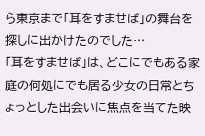ら東京まで「耳をすませば」の舞台を探しに出かけたのでした…
「耳をすませば」は、どこにでもある家庭の何処にでも居る少女の日常とちょっとした出会いに焦点を当てた映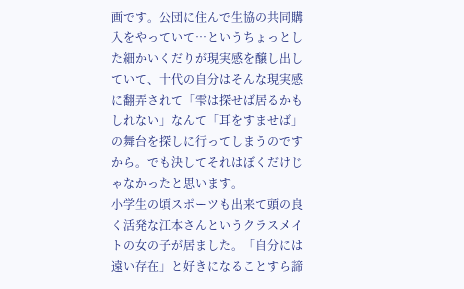画です。公団に住んで生協の共同購入をやっていて…というちょっとした細かいくだりが現実感を醸し出していて、十代の自分はそんな現実感に翻弄されて「雫は探せば居るかもしれない」なんて「耳をすませば」の舞台を探しに行ってしまうのですから。でも決してそれはぼくだけじゃなかったと思います。
小学生の頃スポーツも出来て頭の良く活発な江本さんというクラスメイトの女の子が居ました。「自分には遠い存在」と好きになることすら諦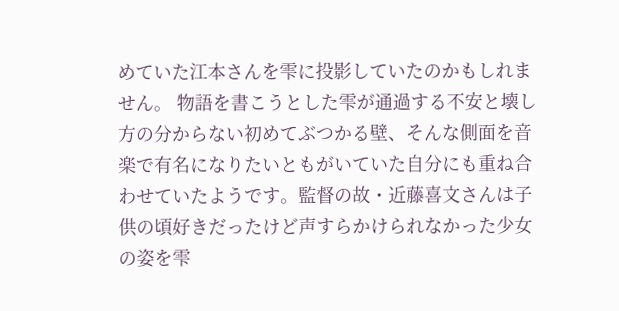めていた江本さんを雫に投影していたのかもしれません。 物語を書こうとした雫が通過する不安と壊し方の分からない初めてぶつかる壁、そんな側面を音楽で有名になりたいともがいていた自分にも重ね合わせていたようです。監督の故・近藤喜文さんは子供の頃好きだったけど声すらかけられなかった少女の姿を雫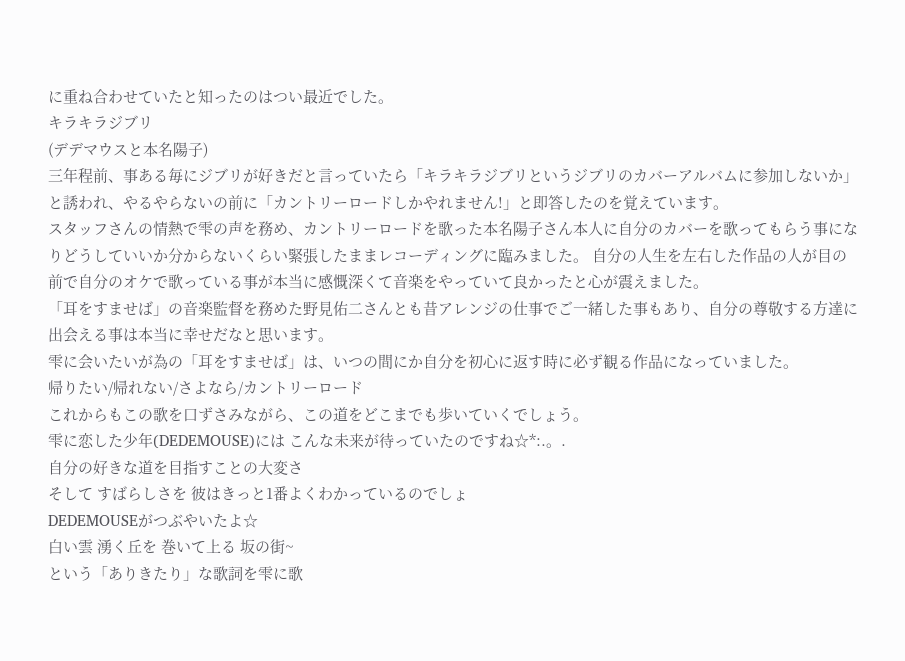に重ね合わせていたと知ったのはつい最近でした。
キラキラジブリ
(デデマウスと本名陽子)
三年程前、事ある毎にジブリが好きだと言っていたら「キラキラジブリというジブリのカバーアルバムに参加しないか」と誘われ、やるやらないの前に「カントリーロードしかやれません!」と即答したのを覚えています。
スタッフさんの情熱で雫の声を務め、カントリーロードを歌った本名陽子さん本人に自分のカバーを歌ってもらう事になりどうしていいか分からないくらい緊張したままレコーディングに臨みました。 自分の人生を左右した作品の人が目の前で自分のオケで歌っている事が本当に感慨深くて音楽をやっていて良かったと心が震えました。
「耳をすませば」の音楽監督を務めた野見佑二さんとも昔アレンジの仕事でご一緒した事もあり、自分の尊敬する方達に出会える事は本当に幸せだなと思います。
雫に会いたいが為の「耳をすませば」は、いつの間にか自分を初心に返す時に必ず観る作品になっていました。
帰りたい/帰れない/さよなら/カントリーロード
これからもこの歌を口ずさみながら、この道をどこまでも歩いていくでしょう。
雫に恋した少年(DEDEMOUSE)には こんな未来が待っていたのですね☆*:.。.
自分の好きな道を目指すことの大変さ
そして すばらしさを 彼はきっと1番よくわかっているのでしょ
DEDEMOUSEがつぶやいたよ☆
白い雲 湧く丘を 巻いて上る 坂の街~
という「ありきたり」な歌詞を雫に歌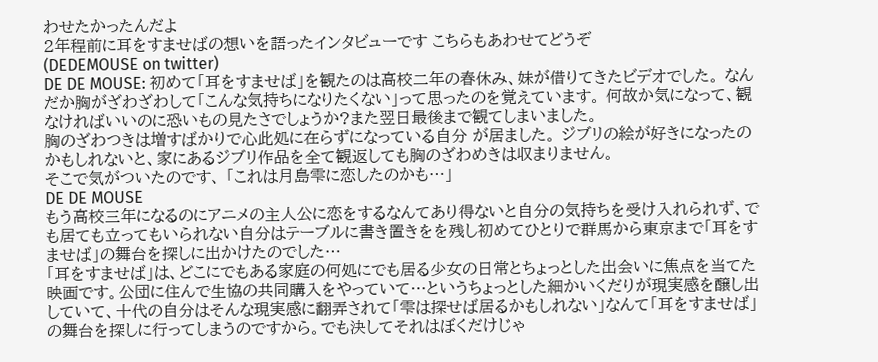わせたかったんだよ
2年程前に耳をすませばの想いを語ったインタビューです こちらもあわせてどうぞ
(DEDEMOUSE on twitter)
DE DE MOUSE: 初めて「耳をすませば」を観たのは高校二年の春休み、妹が借りてきたビデオでした。 なんだか胸がざわざわして「こんな気持ちになりたくない」って思ったのを覚えています。 何故か気になって、観なければいいのに恐いもの見たさでしょうか?また翌日最後まで観てしまいました。
胸のざわつきは増すばかりで心此処に在らずになっている自分 が居ました。 ジブリの絵が好きになったのかもしれないと、家にあるジブリ作品を全て観返しても胸のざわめきは収まりません。
そこで気がついたのです、 「これは月島雫に恋したのかも…」
DE DE MOUSE
もう高校三年になるのにアニメの主人公に恋をするなんてあり得ないと自分の気持ちを受け入れられず、でも居ても立ってもいられない自分はテーブルに書き置きをを残し初めてひとりで群馬から東京まで「耳をすませば」の舞台を探しに出かけたのでした…
「耳をすませば」は、どこにでもある家庭の何処にでも居る少女の日常とちょっとした出会いに焦点を当てた映画です。公団に住んで生協の共同購入をやっていて…というちょっとした細かいくだりが現実感を醸し出していて、十代の自分はそんな現実感に翻弄されて「雫は探せば居るかもしれない」なんて「耳をすませば」の舞台を探しに行ってしまうのですから。でも決してそれはぼくだけじゃ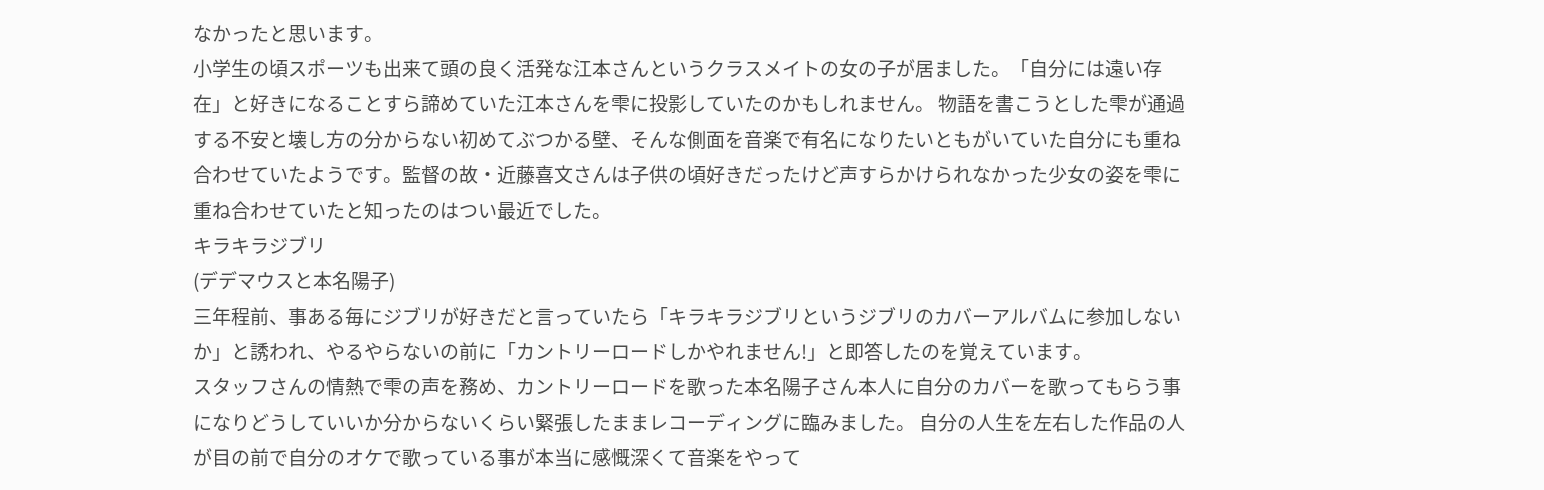なかったと思います。
小学生の頃スポーツも出来て頭の良く活発な江本さんというクラスメイトの女の子が居ました。「自分には遠い存在」と好きになることすら諦めていた江本さんを雫に投影していたのかもしれません。 物語を書こうとした雫が通過する不安と壊し方の分からない初めてぶつかる壁、そんな側面を音楽で有名になりたいともがいていた自分にも重ね合わせていたようです。監督の故・近藤喜文さんは子供の頃好きだったけど声すらかけられなかった少女の姿を雫に重ね合わせていたと知ったのはつい最近でした。
キラキラジブリ
(デデマウスと本名陽子)
三年程前、事ある毎にジブリが好きだと言っていたら「キラキラジブリというジブリのカバーアルバムに参加しないか」と誘われ、やるやらないの前に「カントリーロードしかやれません!」と即答したのを覚えています。
スタッフさんの情熱で雫の声を務め、カントリーロードを歌った本名陽子さん本人に自分のカバーを歌ってもらう事になりどうしていいか分からないくらい緊張したままレコーディングに臨みました。 自分の人生を左右した作品の人が目の前で自分のオケで歌っている事が本当に感慨深くて音楽をやって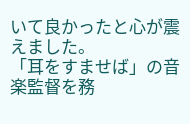いて良かったと心が震えました。
「耳をすませば」の音楽監督を務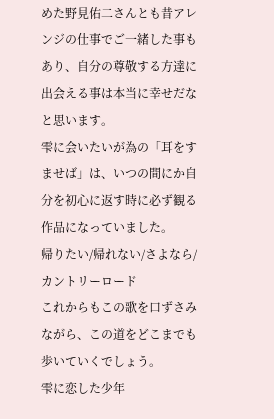めた野見佑二さんとも昔アレンジの仕事でご一緒した事もあり、自分の尊敬する方達に出会える事は本当に幸せだなと思います。
雫に会いたいが為の「耳をすませば」は、いつの間にか自分を初心に返す時に必ず観る作品になっていました。
帰りたい/帰れない/さよなら/カントリーロード
これからもこの歌を口ずさみながら、この道をどこまでも歩いていくでしょう。
雫に恋した少年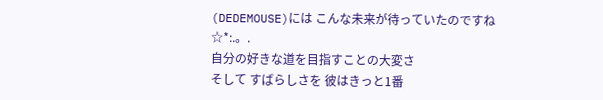(DEDEMOUSE)には こんな未来が待っていたのですね☆*:.。.
自分の好きな道を目指すことの大変さ
そして すばらしさを 彼はきっと1番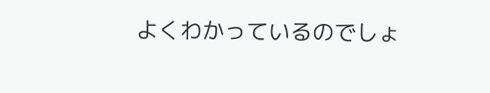よくわかっているのでしょ